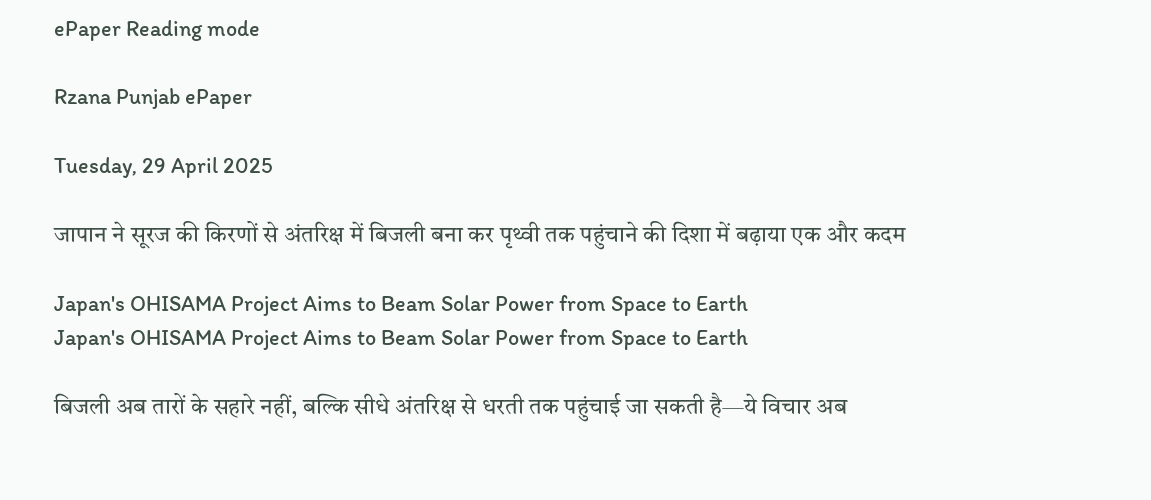ePaper Reading mode

Rzana Punjab ePaper

Tuesday, 29 April 2025

जापान ने सूरज की किरणों से अंतरिक्ष में बिजली बना कर पृथ्वी तक पहुंचाने की दिशा में बढ़ाया एक और कदम

Japan's OHISAMA Project Aims to Beam Solar Power from Space to Earth
Japan's OHISAMA Project Aims to Beam Solar Power from Space to Earth

बिजली अब तारों के सहारे नहीं, बल्कि सीधे अंतरिक्ष से धरती तक पहुंचाई जा सकती है—ये विचार अब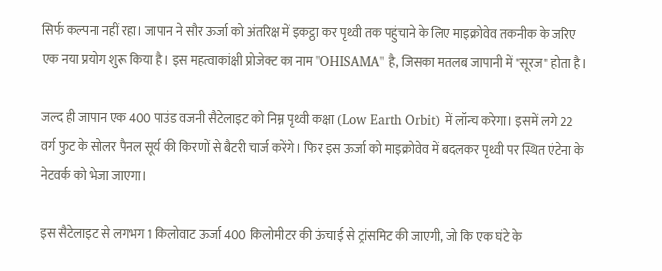सिर्फ कल्पना नहीं रहा। जापान ने सौर ऊर्जा को अंतरिक्ष में इकट्ठा कर पृथ्वी तक पहुंचाने के लिए माइक्रोवेव तकनीक के जरिए एक नया प्रयोग शुरू किया है। इस महत्वाकांक्षी प्रोजेक्ट का नाम "OHISAMA" है, जिसका मतलब जापानी में "सूरज" होता है।

जल्द ही जापान एक 400 पाउंड वजनी सैटेलाइट को निम्न पृथ्वी कक्षा (Low Earth Orbit) में लॉन्च करेगा। इसमें लगे 22 वर्ग फुट के सोलर पैनल सूर्य की किरणों से बैटरी चार्ज करेंगे। फिर इस ऊर्जा को माइक्रोवेव में बदलकर पृथ्वी पर स्थित एंटेना के नेटवर्क को भेजा जाएगा।

इस सैटेलाइट से लगभग 1 किलोवाट ऊर्जा 400 किलोमीटर की ऊंचाई से ट्रांसमिट की जाएगी, जो कि एक घंटे के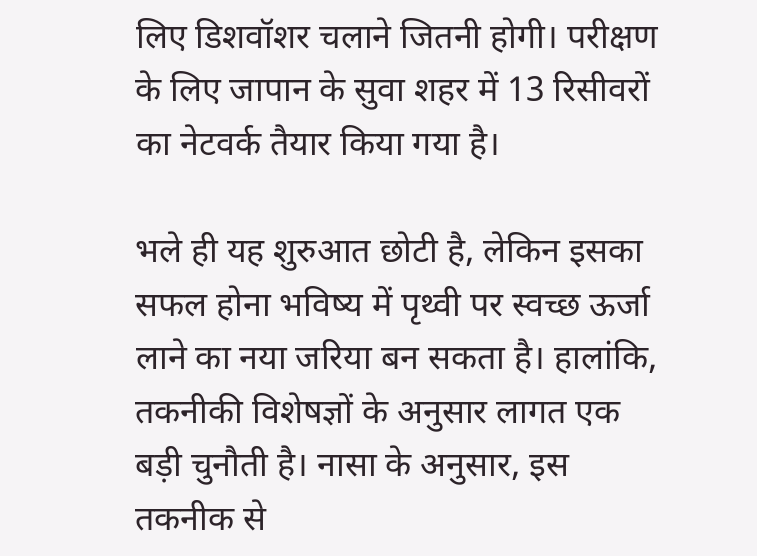लिए डिशवॉशर चलाने जितनी होगी। परीक्षण के लिए जापान के सुवा शहर में 13 रिसीवरों का नेटवर्क तैयार किया गया है।

भले ही यह शुरुआत छोटी है, लेकिन इसका सफल होना भविष्य में पृथ्वी पर स्वच्छ ऊर्जा लाने का नया जरिया बन सकता है। हालांकि, तकनीकी विशेषज्ञों के अनुसार लागत एक बड़ी चुनौती है। नासा के अनुसार, इस तकनीक से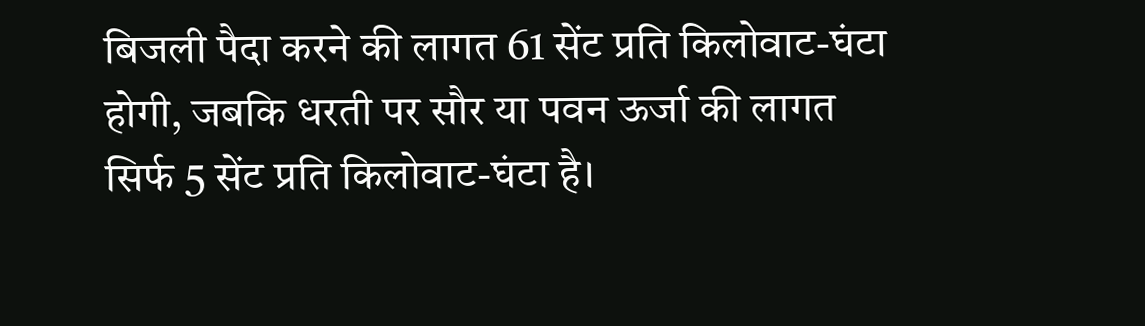बिजली पैदा करने की लागत 61 सेंट प्रति किलोवाट-घंटा होगी, जबकि धरती पर सौर या पवन ऊर्जा की लागत सिर्फ 5 सेंट प्रति किलोवाट-घंटा है।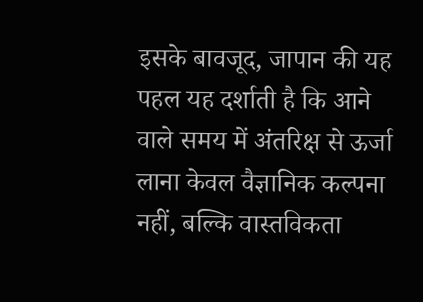इसके बावजूद, जापान की यह पहल यह दर्शाती है कि आने वाले समय में अंतरिक्ष से ऊर्जा लाना केवल वैज्ञानिक कल्पना नहीं, बल्कि वास्तविकता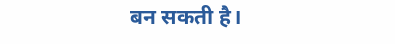बन सकती है।